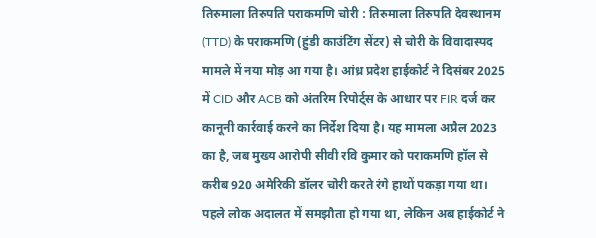तिरुमाला तिरुपति पराकमणि चोरी : तिरुमाला तिरुपति देवस्थानम (TTD) के पराकमणि (हुंडी काउंटिंग सेंटर) से चोरी के विवादास्पद मामले में नया मोड़ आ गया है। आंध्र प्रदेश हाईकोर्ट ने दिसंबर 2025 में CID और ACB को अंतरिम रिपोर्ट्स के आधार पर FIR दर्ज कर कानूनी कार्रवाई करने का निर्देश दिया है। यह मामला अप्रैल 2023 का है, जब मुख्य आरोपी सीवी रवि कुमार को पराकमणि हॉल से करीब 920 अमेरिकी डॉलर चोरी करते रंगे हाथों पकड़ा गया था। पहले लोक अदालत में समझौता हो गया था, लेकिन अब हाईकोर्ट ने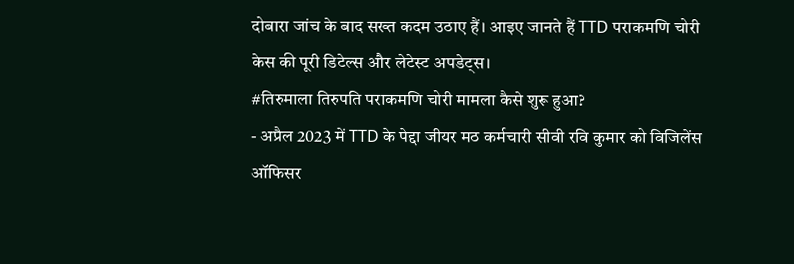दोबारा जांच के बाद सख्त कदम उठाए हैं। आइए जानते हैं TTD पराकमणि चोरी केस की पूरी डिटेल्स और लेटेस्ट अपडेट्स।
#तिरुमाला तिरुपति पराकमणि चोरी मामला कैसे शुरू हुआ?
- अप्रैल 2023 में TTD के पेद्दा जीयर मठ कर्मचारी सीवी रवि कुमार को विजिलेंस ऑफिसर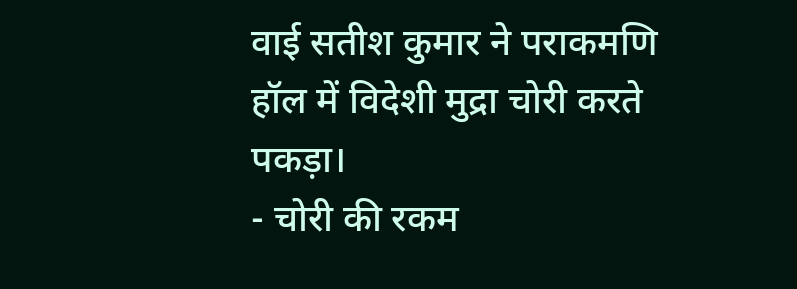वाई सतीश कुमार ने पराकमणि हॉल में विदेशी मुद्रा चोरी करते पकड़ा।
- चोरी की रकम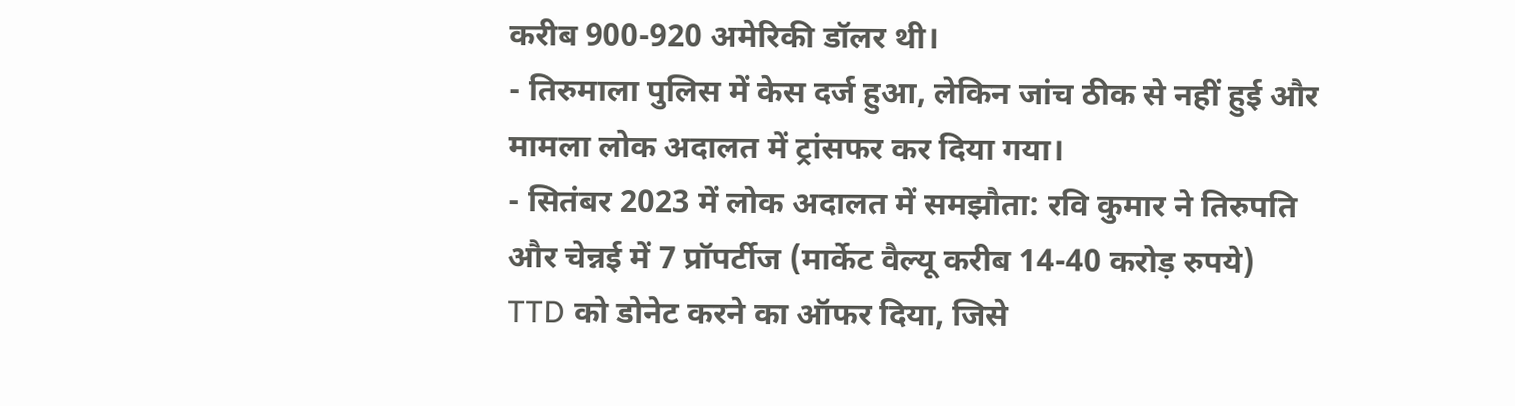करीब 900-920 अमेरिकी डॉलर थी।
- तिरुमाला पुलिस में केस दर्ज हुआ, लेकिन जांच ठीक से नहीं हुई और मामला लोक अदालत में ट्रांसफर कर दिया गया।
- सितंबर 2023 में लोक अदालत में समझौता: रवि कुमार ने तिरुपति और चेन्नई में 7 प्रॉपर्टीज (मार्केट वैल्यू करीब 14-40 करोड़ रुपये) TTD को डोनेट करने का ऑफर दिया, जिसे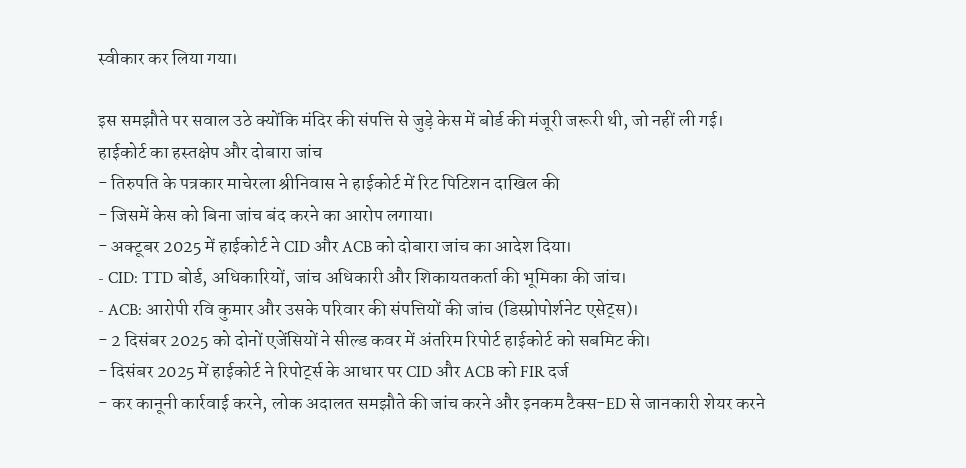स्वीकार कर लिया गया।

इस समझौते पर सवाल उठे क्योंकि मंदिर की संपत्ति से जुड़े केस में बोर्ड की मंजूरी जरूरी थी, जो नहीं ली गई।
हाईकोर्ट का हस्तक्षेप और दोबारा जांच
- तिरुपति के पत्रकार माचेरला श्रीनिवास ने हाईकोर्ट में रिट पिटिशन दाखिल की
- जिसमें केस को बिना जांच बंद करने का आरोप लगाया।
- अक्टूबर 2025 में हाईकोर्ट ने CID और ACB को दोबारा जांच का आदेश दिया।
- CID: TTD बोर्ड, अधिकारियों, जांच अधिकारी और शिकायतकर्ता की भूमिका की जांच।
- ACB: आरोपी रवि कुमार और उसके परिवार की संपत्तियों की जांच (डिस्प्रोपोर्शनेट एसेट्स)।
- 2 दिसंबर 2025 को दोनों एजेंसियों ने सील्ड कवर में अंतरिम रिपोर्ट हाईकोर्ट को सबमिट की।
- दिसंबर 2025 में हाईकोर्ट ने रिपोर्ट्स के आधार पर CID और ACB को FIR दर्ज
- कर कानूनी कार्रवाई करने, लोक अदालत समझौते की जांच करने और इनकम टैक्स-ED से जानकारी शेयर करने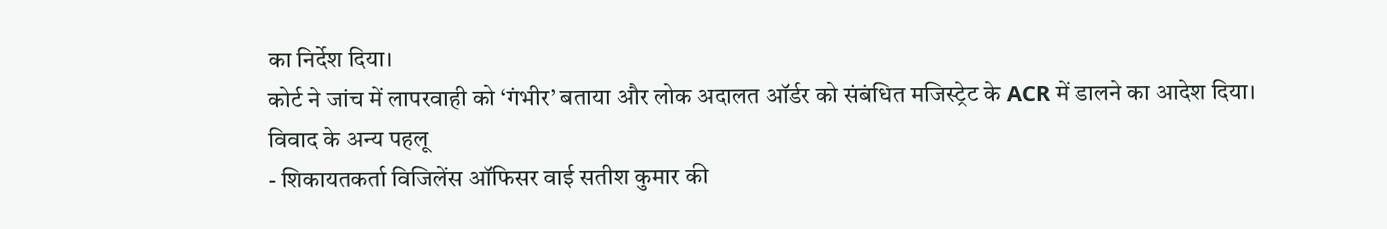का निर्देश दिया।
कोर्ट ने जांच में लापरवाही को ‘गंभीर’ बताया और लोक अदालत ऑर्डर को संबंधित मजिस्ट्रेट के ACR में डालने का आदेश दिया।
विवाद के अन्य पहलू
- शिकायतकर्ता विजिलेंस ऑफिसर वाई सतीश कुमार की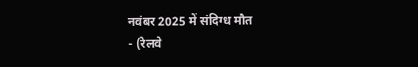नवंबर 2025 में संदिग्ध मौत
- (रेलवे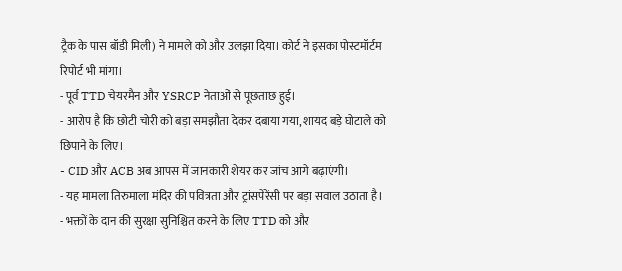ट्रैक के पास बॉडी मिली) ने मामले को और उलझा दिया। कोर्ट ने इसका पोस्टमॉर्टम रिपोर्ट भी मांगा।
- पूर्व TTD चेयरमैन और YSRCP नेताओं से पूछताछ हुई।
- आरोप है कि छोटी चोरी को बड़ा समझौता देकर दबाया गया, शायद बड़े घोटाले को छिपाने के लिए।
- CID और ACB अब आपस में जानकारी शेयर कर जांच आगे बढ़ाएंगी।
- यह मामला तिरुमाला मंदिर की पवित्रता और ट्रांसपेरेंसी पर बड़ा सवाल उठाता है।
- भक्तों के दान की सुरक्षा सुनिश्चित करने के लिए TTD को और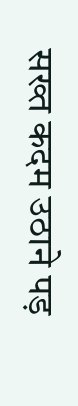सख्त कदम उठाने पड़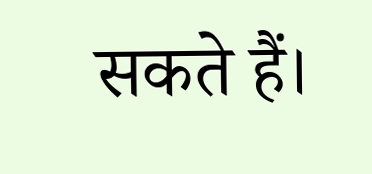सकते हैं।